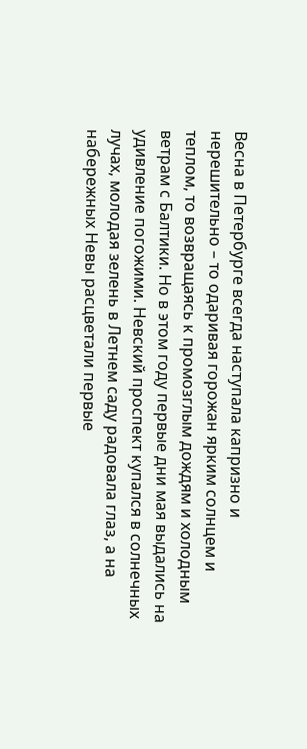Весна в Петербурге всегда наступала капризно и нерешительно – то одаривая горожан ярким солнцем и теплом, то возвращаясь к промозглым дождям и холодным ветрам с Балтики. Но в этом году первые дни мая выдались на удивление погожими. Невский проспект купался в солнечных лучах, молодая зелень в Летнем саду радовала глаз, а на набережных Невы расцветали первые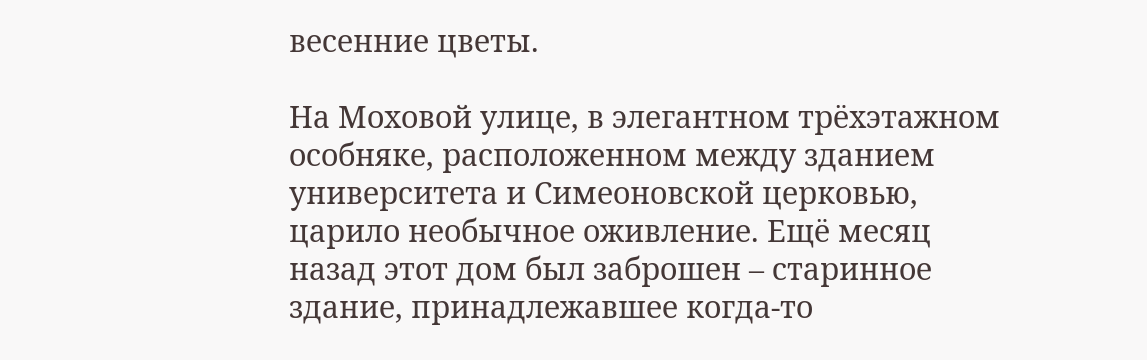весенние цветы.

На Моховой улице, в элегантном трёхэтажном особняке, расположенном между зданием университета и Симеоновской церковью, царило необычное оживление. Ещё месяц назад этот дом был заброшен – старинное здание, принадлежавшее когда-то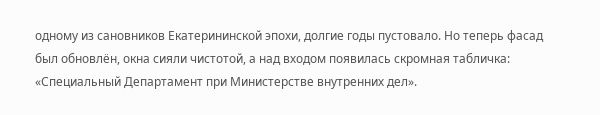одному из сановников Екатерининской эпохи, долгие годы пустовало. Но теперь фасад был обновлён, окна сияли чистотой, а над входом появилась скромная табличка: «Специальный Департамент при Министерстве внутренних дел».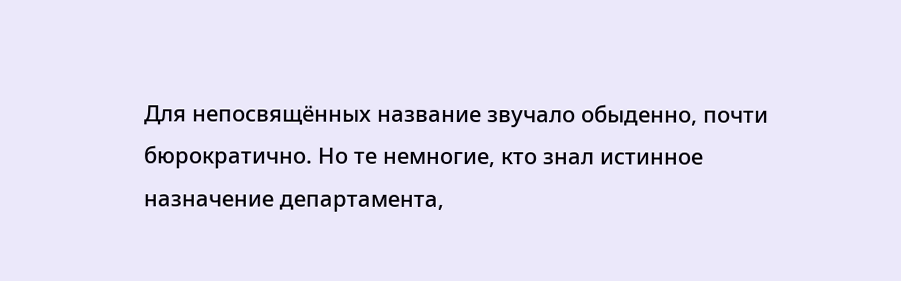Для непосвящённых название звучало обыденно, почти бюрократично. Но те немногие, кто знал истинное назначение департамента,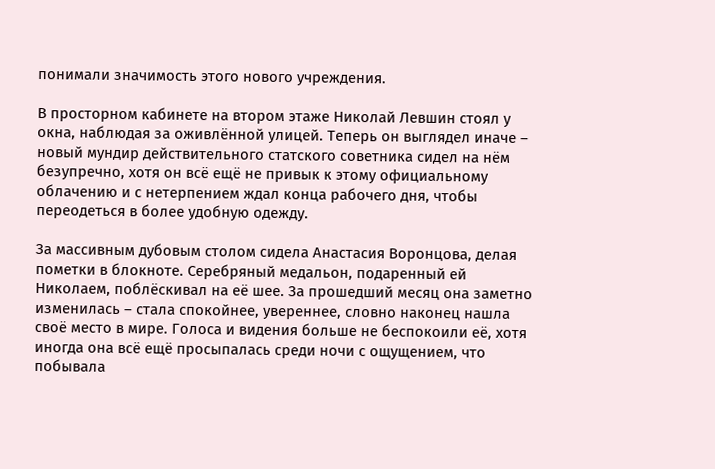понимали значимость этого нового учреждения.

В просторном кабинете на втором этаже Николай Левшин стоял у окна, наблюдая за оживлённой улицей. Теперь он выглядел иначе – новый мундир действительного статского советника сидел на нём безупречно, хотя он всё ещё не привык к этому официальному облачению и с нетерпением ждал конца рабочего дня, чтобы переодеться в более удобную одежду.

За массивным дубовым столом сидела Анастасия Воронцова, делая пометки в блокноте. Серебряный медальон, подаренный ей Николаем, поблёскивал на её шее. За прошедший месяц она заметно изменилась – стала спокойнее, увереннее, словно наконец нашла своё место в мире. Голоса и видения больше не беспокоили её, хотя иногда она всё ещё просыпалась среди ночи с ощущением, что побывала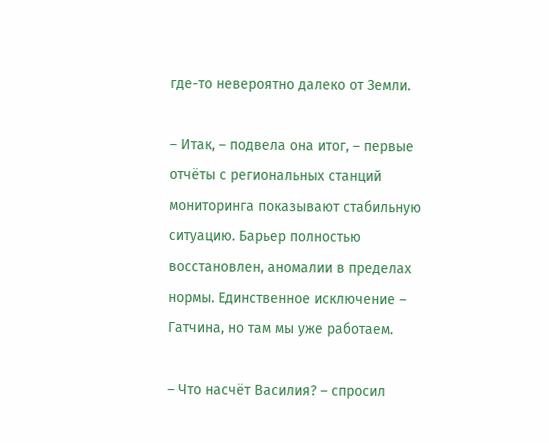где-то невероятно далеко от Земли.

– Итак, – подвела она итог, – первые отчёты с региональных станций мониторинга показывают стабильную ситуацию. Барьер полностью восстановлен, аномалии в пределах нормы. Единственное исключение – Гатчина, но там мы уже работаем.

– Что насчёт Василия? – спросил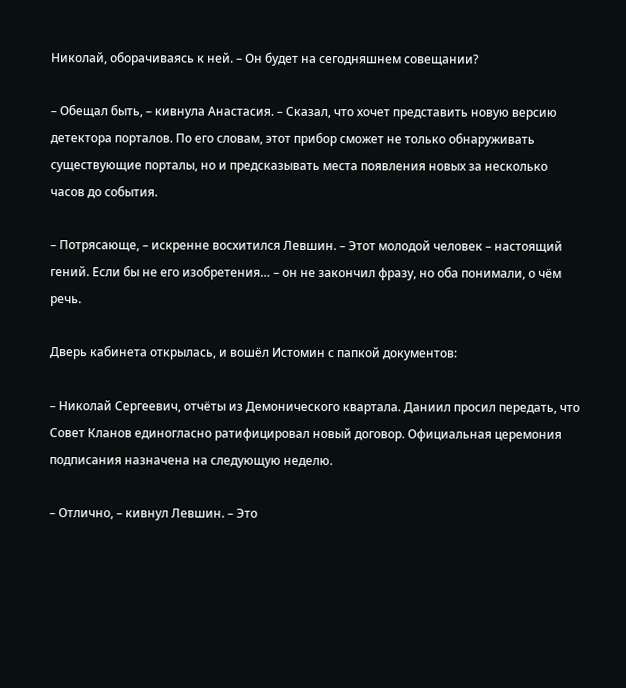Николай, оборачиваясь к ней. – Он будет на сегодняшнем совещании?

– Обещал быть, – кивнула Анастасия. – Сказал, что хочет представить новую версию детектора порталов. По его словам, этот прибор сможет не только обнаруживать существующие порталы, но и предсказывать места появления новых за несколько часов до события.

– Потрясающе, – искренне восхитился Левшин. – Этот молодой человек – настоящий гений. Если бы не его изобретения… – он не закончил фразу, но оба понимали, о чём речь.

Дверь кабинета открылась, и вошёл Истомин с папкой документов:

– Николай Сергеевич, отчёты из Демонического квартала. Даниил просил передать, что Совет Кланов единогласно ратифицировал новый договор. Официальная церемония подписания назначена на следующую неделю.

– Отлично, – кивнул Левшин. – Это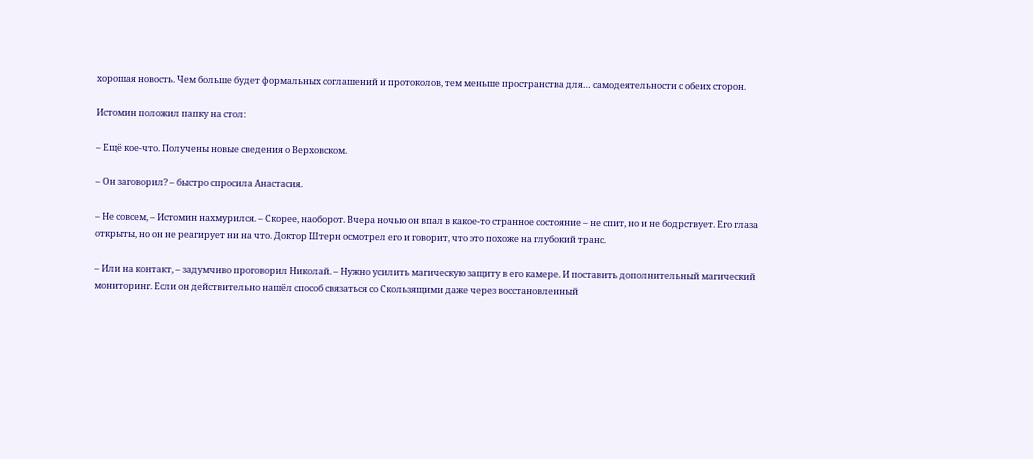хорошая новость. Чем больше будет формальных соглашений и протоколов, тем меньше пространства для… самодеятельности с обеих сторон.

Истомин положил папку на стол:

– Ещё кое-что. Получены новые сведения о Верховском.

– Он заговорил? – быстро спросила Анастасия.

– Не совсем, – Истомин нахмурился. – Скорее, наоборот. Вчера ночью он впал в какое-то странное состояние – не спит, но и не бодрствует. Его глаза открыты, но он не реагирует ни на что. Доктор Штерн осмотрел его и говорит, что это похоже на глубокий транс.

– Или на контакт, – задумчиво проговорил Николай. – Нужно усилить магическую защиту в его камере. И поставить дополнительный магический мониторинг. Если он действительно нашёл способ связаться со Скользящими даже через восстановленный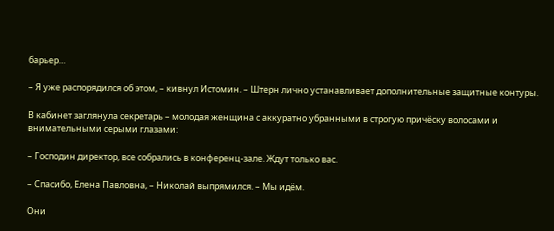барьер…

– Я уже распорядился об этом, – кивнул Истомин. – Штерн лично устанавливает дополнительные защитные контуры.

В кабинет заглянула секретарь – молодая женщина с аккуратно убранными в строгую причёску волосами и внимательными серыми глазами:

– Господин директор, все собрались в конференц-зале. Ждут только вас.

– Спасибо, Елена Павловна, – Николай выпрямился. – Мы идём.

Они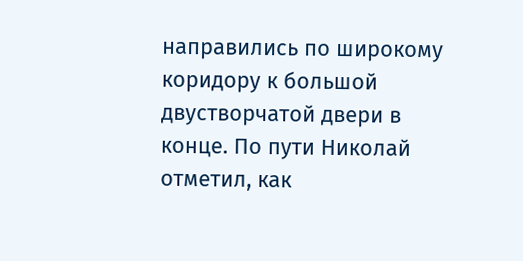направились по широкому коридору к большой двустворчатой двери в конце. По пути Николай отметил, как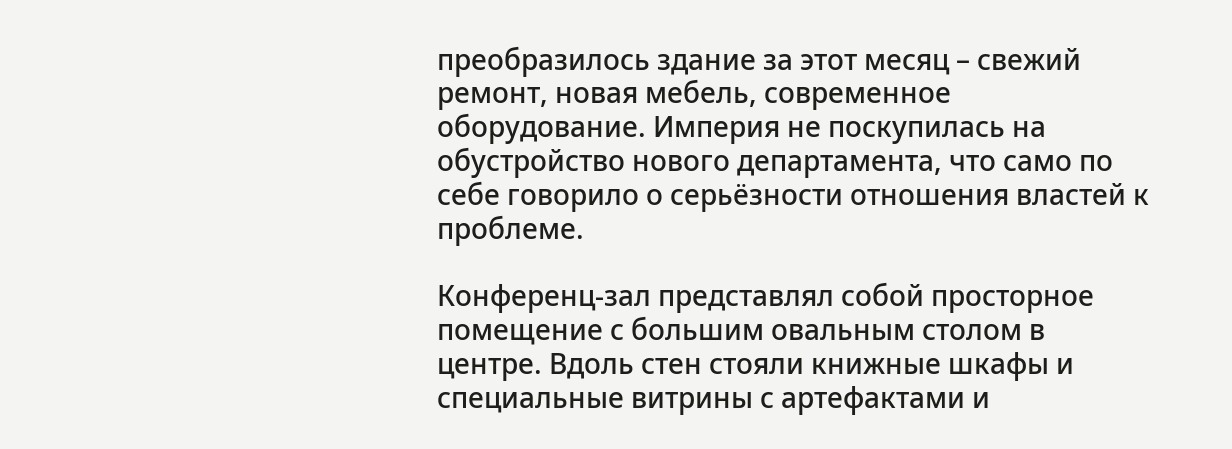преобразилось здание за этот месяц – свежий ремонт, новая мебель, современное оборудование. Империя не поскупилась на обустройство нового департамента, что само по себе говорило о серьёзности отношения властей к проблеме.

Конференц-зал представлял собой просторное помещение с большим овальным столом в центре. Вдоль стен стояли книжные шкафы и специальные витрины с артефактами и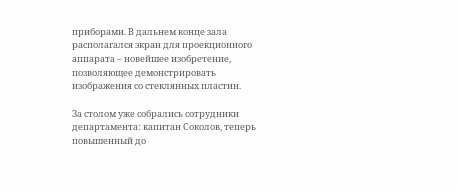приборами. В дальнем конце зала располагался экран для проекционного аппарата – новейшее изобретение, позволяющее демонстрировать изображения со стеклянных пластин.

За столом уже собрались сотрудники департамента: капитан Соколов, теперь повышенный до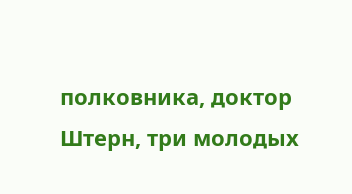полковника, доктор Штерн, три молодых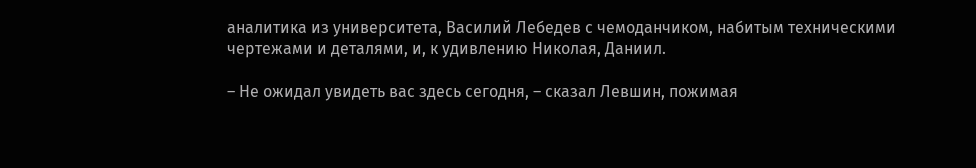аналитика из университета, Василий Лебедев с чемоданчиком, набитым техническими чертежами и деталями, и, к удивлению Николая, Даниил.

– Не ожидал увидеть вас здесь сегодня, – сказал Левшин, пожимая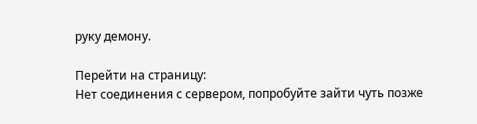руку демону.

Перейти на страницу:
Нет соединения с сервером, попробуйте зайти чуть позже